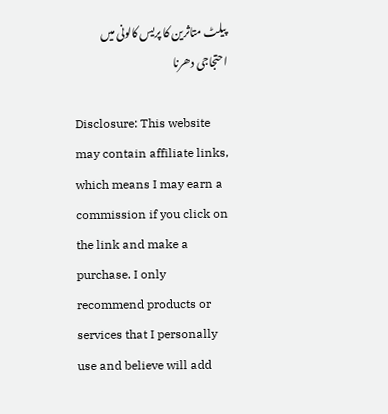پیلٹ متاثرین کا پریس کالونی میں احتجاجی دھرنا

Disclosure: This website may contain affiliate links, which means I may earn a commission if you click on the link and make a purchase. I only recommend products or services that I personally use and believe will add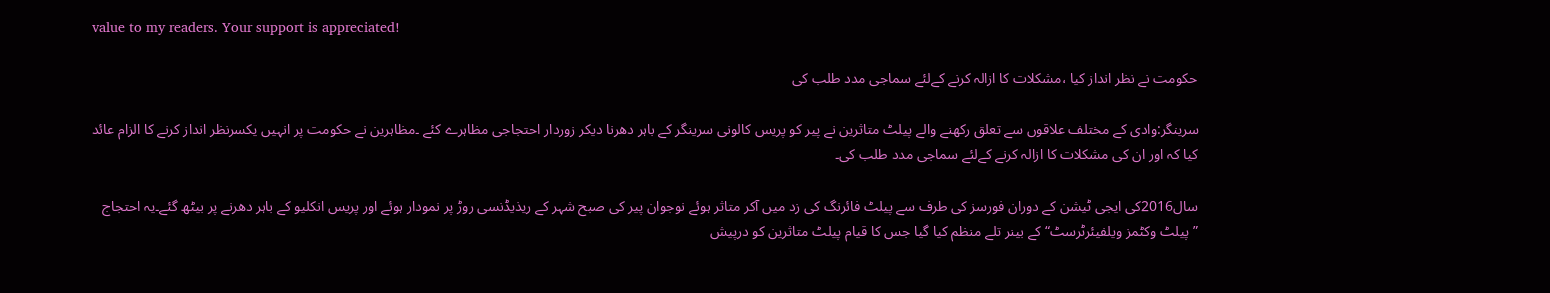value to my readers. Your support is appreciated!

حکومت نے نظر انداز کیا ،مشکلات کا ازالہ کرنے کےلئے سماجی مدد طلب کی

سرینگر:وادی کے مختلف علاقوں سے تعلق رکھنے والے پیلٹ متاثرین نے پیر کو پریس کالونی سرینگر کے باہر دھرنا دیکر زوردار احتجاجی مظاہرے کئے ۔مظاہرین نے حکومت پر انہیں یکسرنظر انداز کرنے کا الزام عائد کیا کہ اور ان کی مشکلات کا ازالہ کرنے کےلئے سماجی مدد طلب کی۔

سال2016کی ایجی ٹیشن کے دوران فورسز کی طرف سے پیلٹ فائرنگ کی زد میں آکر متاثر ہوئے نوجوان پیر کی صبح شہر کے ریذیڈنسی روڑ پر نمودار ہوئے اور پریس انکلیو کے باہر دھرنے پر بیٹھ گئے۔یہ احتجاج ”پیلٹ وکٹمز ویلفیئرٹرسٹ“ کے بینر تلے منظم کیا گیا جس کا قیام پیلٹ متاثرین کو درپیش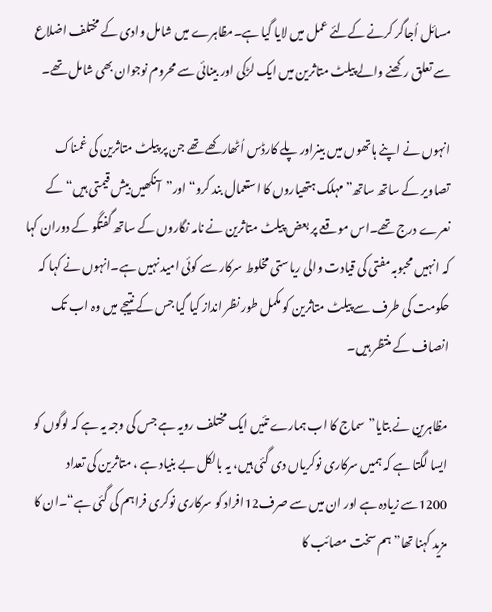مسائل اُجاگر کرنے کےلئے عمل میں لایا گیا ہے۔مظاہرے میں شامل وادی کے مختلف اضلاع سے تعلق رکھنے والے پیلٹ متاثرین میں ایک لڑکی اور بینائی سے محروم نوجوان بھی شامل تھے۔

انہوں نے اپنے ہاتھوں میں بینراور پلے کارڈس اُٹھارکھے تھے جن پر پیلٹ متاثرین کی غمناک تصاویر کے ساتھ ساتھ”مہلک ہتھیاروں کا استعمال بند کرو“ اور”آنکھیں بیش قیمتی ہیں“ کے نعرے درج تھے۔اس موقعے پر بعض پیلٹ متاثرین نے نامہ نگاروں کے ساتھ گفتگو کے دوران کہا کہ انہیں محبوبہ مفتی کی قیادت والی ریاستی مخلوط سرکار سے کوئی امید نہیں ہے۔انہوں نے کہا کہ حکومت کی طرف سے پیلٹ متاثرین کو مکمل طور نظر انداز کیا گیا جس کے نتیجے میں وہ اب تک انصاف کے منتظر ہیں۔

مظاہرین نے بتایا”سماج کا اب ہمارے تئیں ایک مختلف رویہ ہے جس کی وجہ یہ ہے کہ لوگوں کو ایسا لگتا ہے کہ ہمیں سرکاری نوکریاں دی گئی ہیں، یہ بالکل بے بنیاد ہے ، متاثرین کی تعداد 1200سے زیادہ ہے اور ان میں سے صرف12افراد کو سرکاری نوکری فراہم کی گئی ہے“۔ان کا مزید کہنا تھا”ہم سخت مصائب کا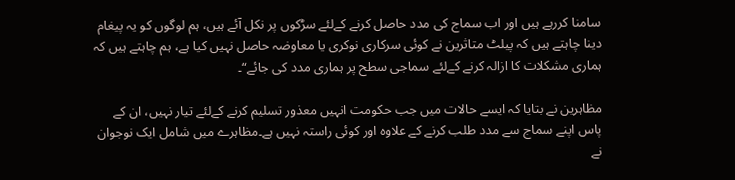سامنا کررہے ہیں اور اب سماج کی مدد حاصل کرنے کےلئے سڑکوں پر نکل آئے ہیں، ہم لوگوں کو یہ پیغام دینا چاہتے ہیں کہ پیلٹ متاثرین نے کوئی سرکاری نوکری یا معاوضہ حاصل نہیں کیا ہے، ہم چاہتے ہیں کہ ہماری مشکلات کا ازالہ کرنے کےلئے سماجی سطح پر ہماری مدد کی جائے“۔

مظاہرین نے بتایا کہ ایسے حالات میں جب حکومت انہیں معذور تسلیم کرنے کےلئے تیار نہیں، ان کے پاس اپنے سماج سے مدد طلب کرنے کے علاوہ اور کوئی راستہ نہیں ہے۔مظاہرے میں شامل ایک نوجوان نے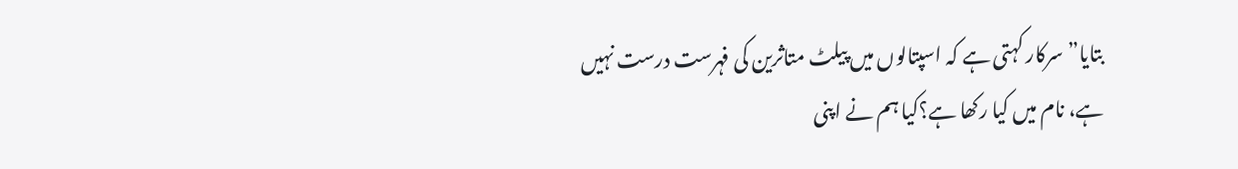بتایا”سرکار کہتی ہے کہ اسپتالوں میں پیلٹ متاثرین کی فہرست درست نہیں ہے، نام میں کیا رکھا ہے؟کیا ہم نے اپنی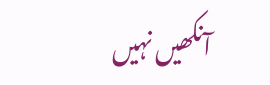آنکھیں نہیں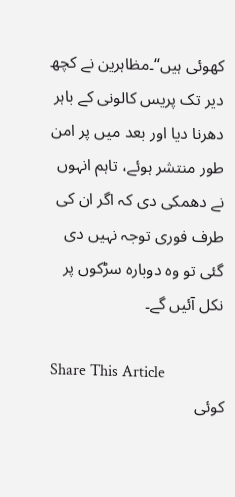کھوئی ہیں“۔مظاہرین نے کچھ دیر تک پریس کالونی کے باہر دھرنا دیا اور بعد میں پر امن طور منتشر ہوئے، تاہم انہوں نے دھمکی دی کہ اگر ان کی طرف فوری توجہ نہیں دی گئی تو وہ دوبارہ سڑکوں پر نکل آئیں گے۔

Share This Article
کوئی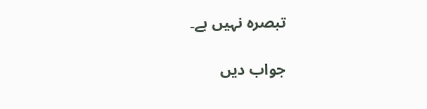تبصرہ نہیں ہے۔

جواب دیں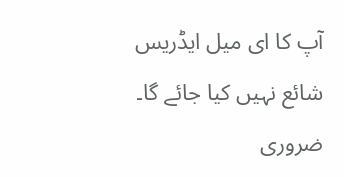آپ کا ای میل ایڈریس شائع نہیں کیا جائے گا۔ ضروری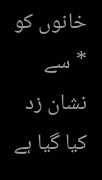خانوں کو * سے نشان زد کیا گیا ہے